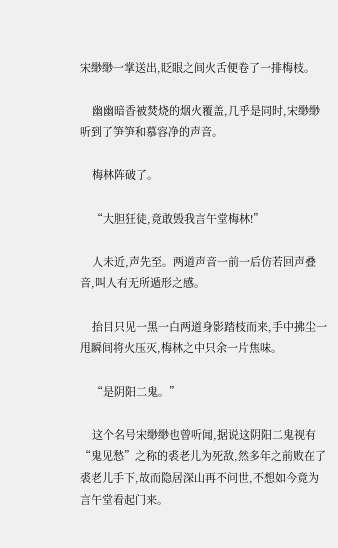宋缈缈一掌送出,眨眼之间火舌便卷了一排梅枝。

    幽幽暗香被焚烧的烟火覆盖,几乎是同时,宋缈缈听到了笋笋和慕容净的声音。

    梅林阵破了。

    “大胆狂徒,竟敢毁我言午堂梅林!”

    人未近,声先至。两道声音一前一后仿若回声叠音,叫人有无所遁形之感。

    抬目只见一黑一白两道身影踏枝而来,手中拂尘一甩瞬间将火压灭,梅林之中只余一片焦味。

    “是阴阳二鬼。”

    这个名号宋缈缈也曾听闻,据说这阴阳二鬼视有“鬼见愁”之称的裘老儿为死敌,然多年之前败在了裘老儿手下,故而隐居深山再不问世,不想如今竟为言午堂看起门来。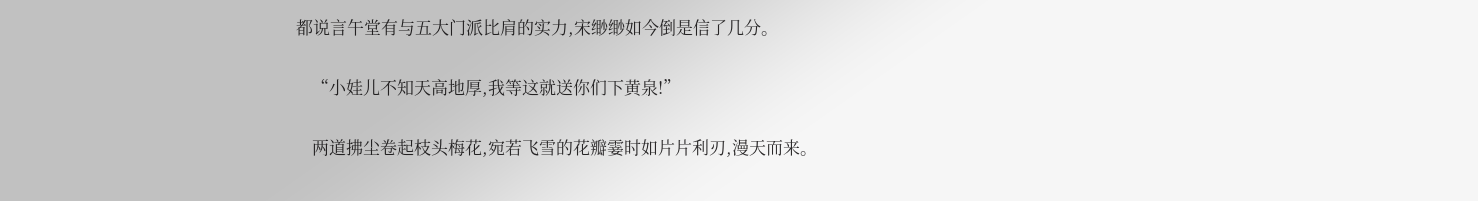都说言午堂有与五大门派比肩的实力,宋缈缈如今倒是信了几分。

    “小娃儿不知天高地厚,我等这就送你们下黄泉!”

    两道拂尘卷起枝头梅花,宛若飞雪的花瓣霎时如片片利刃,漫天而来。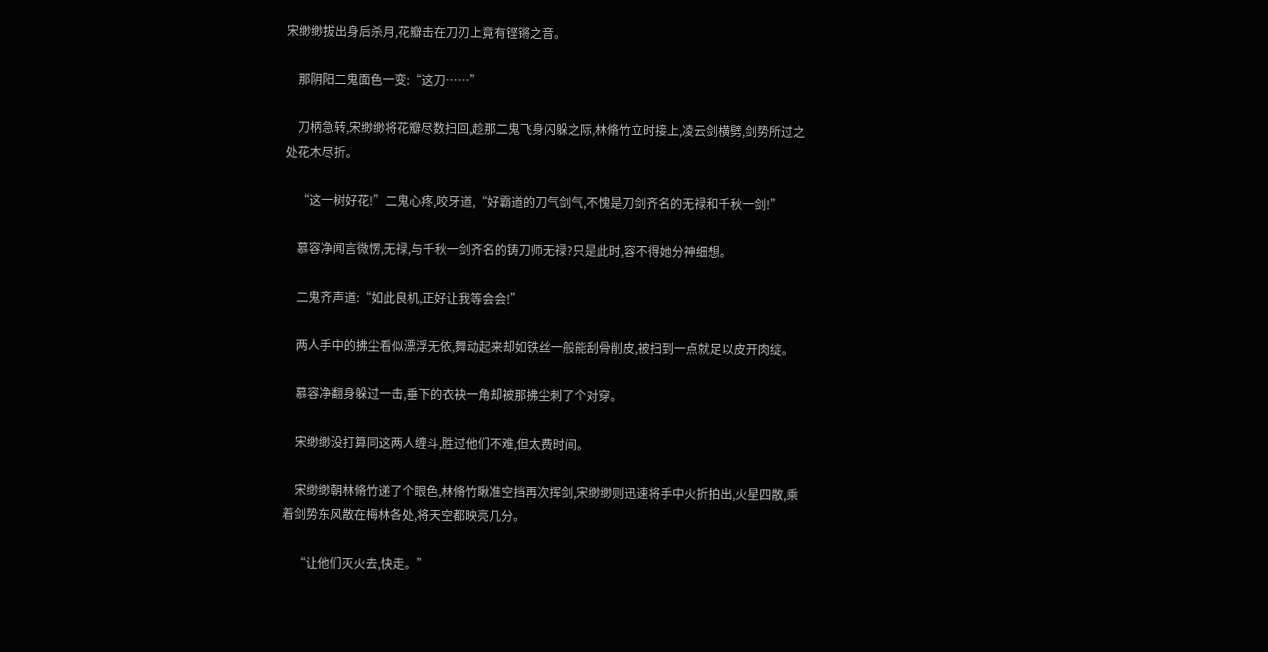宋缈缈拔出身后杀月,花瓣击在刀刃上竟有铿锵之音。

    那阴阳二鬼面色一变:“这刀……”

    刀柄急转,宋缈缈将花瓣尽数扫回,趁那二鬼飞身闪躲之际,林脩竹立时接上,凌云剑横劈,剑势所过之处花木尽折。

    “这一树好花!”二鬼心疼,咬牙道,“好霸道的刀气剑气,不愧是刀剑齐名的无禄和千秋一剑!”

    慕容净闻言微愣,无禄,与千秋一剑齐名的铸刀师无禄?只是此时,容不得她分神细想。

    二鬼齐声道:“如此良机,正好让我等会会!”

    两人手中的拂尘看似漂浮无依,舞动起来却如铁丝一般能刮骨削皮,被扫到一点就足以皮开肉绽。

    慕容净翻身躲过一击,垂下的衣袂一角却被那拂尘刺了个对穿。

    宋缈缈没打算同这两人缠斗,胜过他们不难,但太费时间。

    宋缈缈朝林脩竹递了个眼色,林脩竹瞅准空挡再次挥剑,宋缈缈则迅速将手中火折拍出,火星四散,乘着剑势东风散在梅林各处,将天空都映亮几分。

    “让他们灭火去,快走。”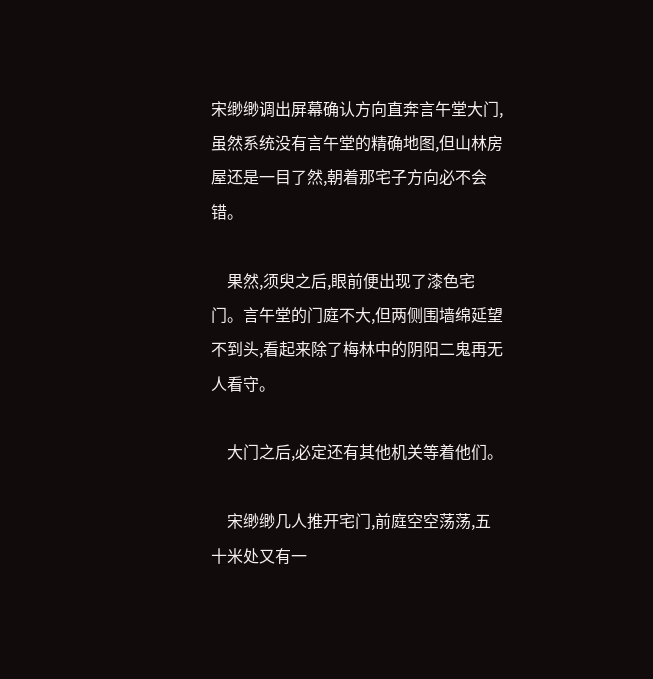宋缈缈调出屏幕确认方向直奔言午堂大门,虽然系统没有言午堂的精确地图,但山林房屋还是一目了然,朝着那宅子方向必不会错。

    果然,须臾之后,眼前便出现了漆色宅门。言午堂的门庭不大,但两侧围墙绵延望不到头,看起来除了梅林中的阴阳二鬼再无人看守。

    大门之后,必定还有其他机关等着他们。

    宋缈缈几人推开宅门,前庭空空荡荡,五十米处又有一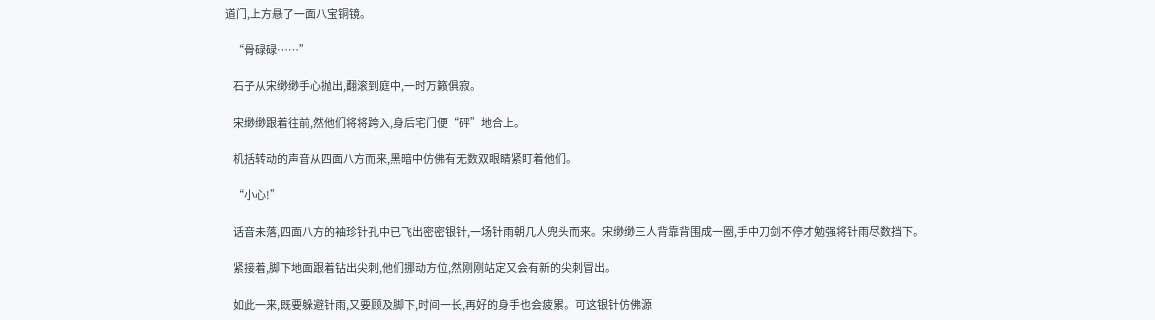道门,上方悬了一面八宝铜镜。

    “骨碌碌……”

    石子从宋缈缈手心抛出,翻滚到庭中,一时万籁俱寂。

    宋缈缈跟着往前,然他们将将跨入,身后宅门便“砰”地合上。

    机括转动的声音从四面八方而来,黑暗中仿佛有无数双眼睛紧盯着他们。

    “小心!”

    话音未落,四面八方的袖珍针孔中已飞出密密银针,一场针雨朝几人兜头而来。宋缈缈三人背靠背围成一圈,手中刀剑不停才勉强将针雨尽数挡下。

    紧接着,脚下地面跟着钻出尖刺,他们挪动方位,然刚刚站定又会有新的尖刺冒出。

    如此一来,既要躲避针雨,又要顾及脚下,时间一长,再好的身手也会疲累。可这银针仿佛源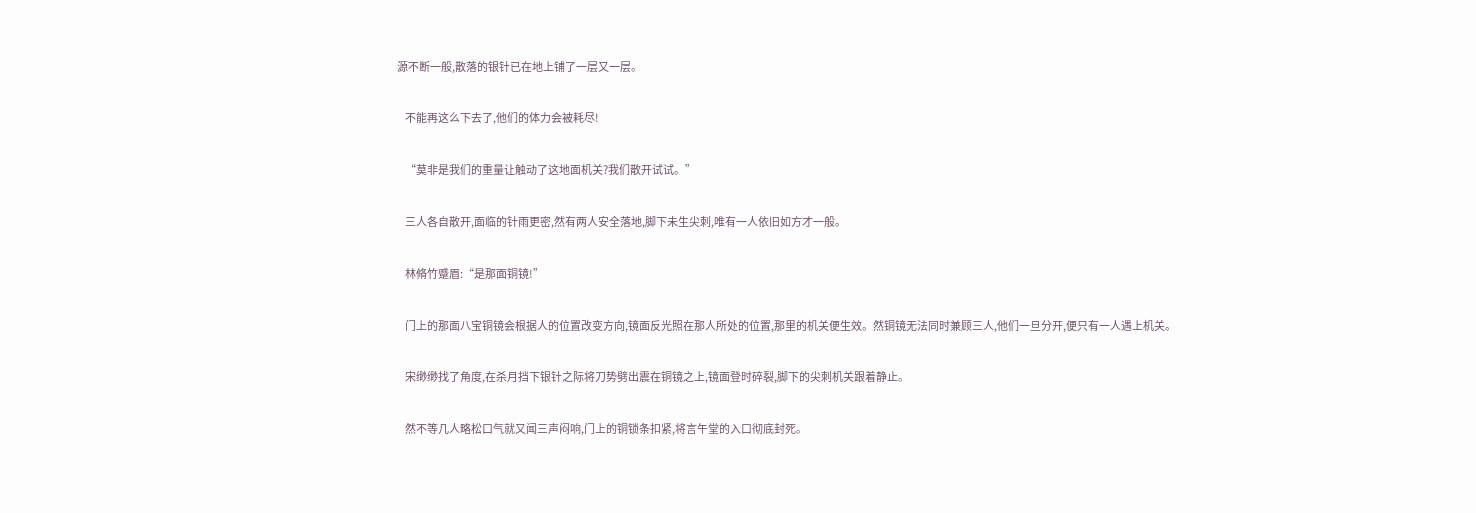源不断一般,散落的银针已在地上铺了一层又一层。

    不能再这么下去了,他们的体力会被耗尽!

    “莫非是我们的重量让触动了这地面机关?我们散开试试。”

    三人各自散开,面临的针雨更密,然有两人安全落地,脚下未生尖刺,唯有一人依旧如方才一般。

    林脩竹蹙眉:“是那面铜镜!”

    门上的那面八宝铜镜会根据人的位置改变方向,镜面反光照在那人所处的位置,那里的机关便生效。然铜镜无法同时兼顾三人,他们一旦分开,便只有一人遇上机关。

    宋缈缈找了角度,在杀月挡下银针之际将刀势劈出震在铜镜之上,镜面登时碎裂,脚下的尖刺机关跟着静止。

    然不等几人略松口气就又闻三声闷响,门上的铜锁条扣紧,将言午堂的入口彻底封死。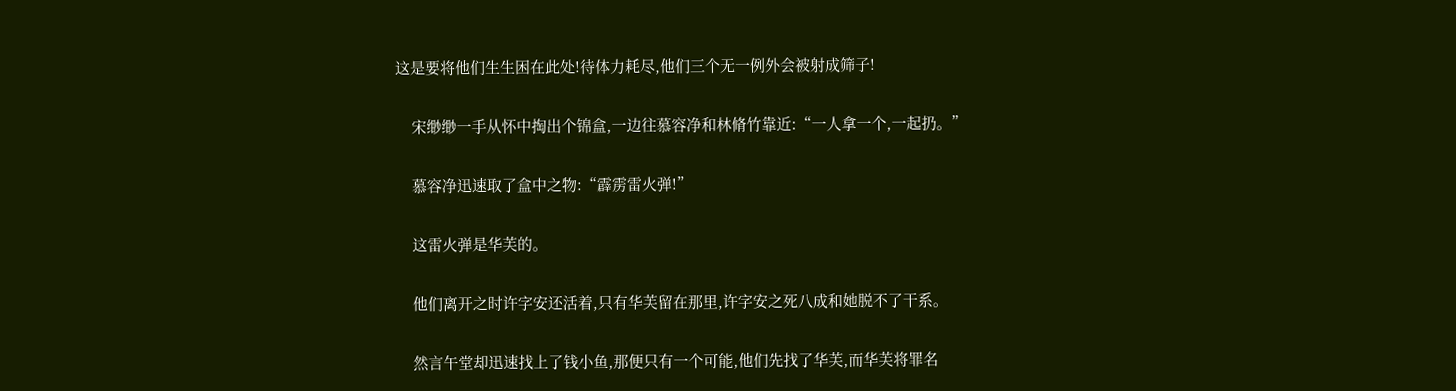这是要将他们生生困在此处!待体力耗尽,他们三个无一例外会被射成筛子!

    宋缈缈一手从怀中掏出个锦盒,一边往慕容净和林脩竹靠近:“一人拿一个,一起扔。”

    慕容净迅速取了盒中之物:“霹雳雷火弹!”

    这雷火弹是华芙的。

    他们离开之时许字安还活着,只有华芙留在那里,许字安之死八成和她脱不了干系。

    然言午堂却迅速找上了钱小鱼,那便只有一个可能,他们先找了华芙,而华芙将罪名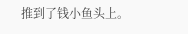推到了钱小鱼头上。